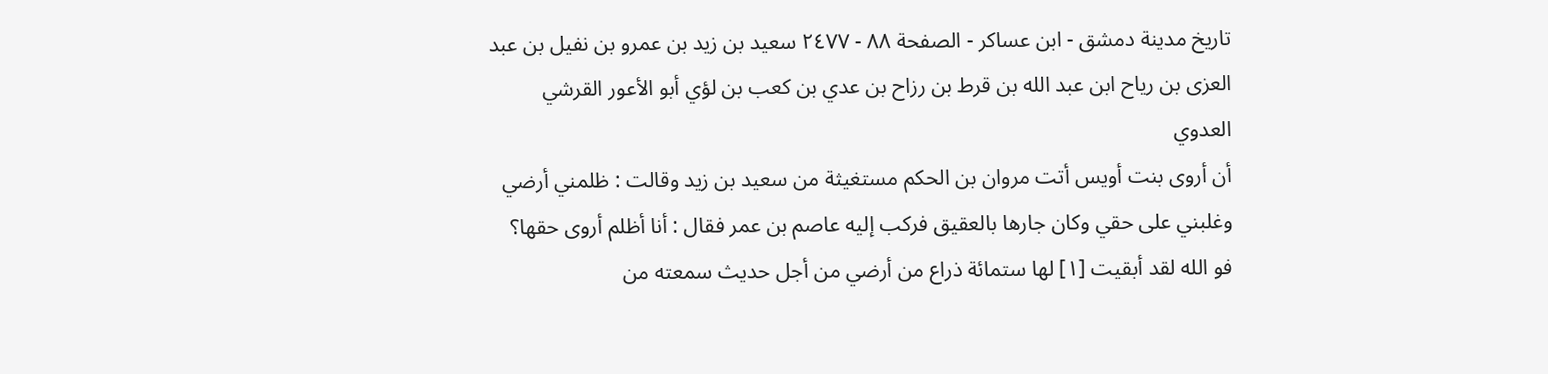تاريخ مدينة دمشق - ابن عساكر - الصفحة ٨٨ - ٢٤٧٧ سعيد بن زيد بن عمرو بن نفيل بن عبد العزى بن رياح ابن عبد الله بن قرط بن رزاح بن عدي بن كعب بن لؤي أبو الأعور القرشي العدوي
أن أروى بنت أويس أتت مروان بن الحكم مستغيثة من سعيد بن زيد وقالت : ظلمني أرضي وغلبني على حقي وكان جارها بالعقيق فركب إليه عاصم بن عمر فقال : أنا أظلم أروى حقها؟ فو الله لقد أبقيت [١] لها ستمائة ذراع من أرضي من أجل حديث سمعته من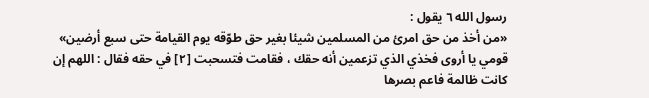رسول الله ٦ يقول :
«من أخذ من حق امرئ من المسلمين شيئا بغير حق طوّقه يوم القيامة حتى سبع أرضين» قومي يا أروى فخذي الذي تزعمين أنه حقك ، فقامت فتسحبت [٢] في حقه فقال : اللهم إن كانت ظالمة فاعم بصرها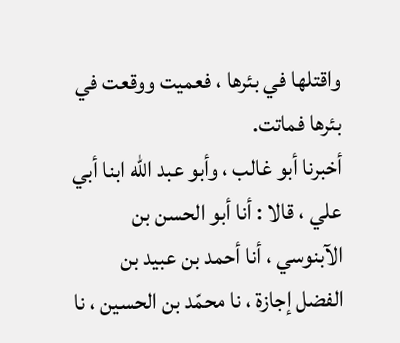واقتلها في بئرها ، فعميت ووقعت في بئرها فماتت.
أخبرنا أبو غالب ، وأبو عبد الله ابنا أبي علي ، قالا : أنا أبو الحسن بن الآبنوسي ، أنا أحمد بن عبيد بن الفضل إجازة ، نا محمّد بن الحسين ، نا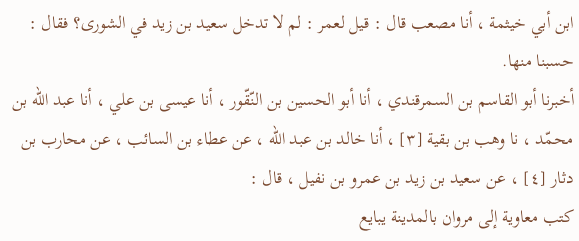ابن أبي خيثمة ، أنا مصعب قال : قيل لعمر : لم لا تدخل سعيد بن زيد في الشورى؟ فقال : حسبنا منها.
أخبرنا أبو القاسم بن السمرقندي ، أنا أبو الحسين بن النّقّور ، أنا عيسى بن علي ، أنا عبد الله بن محمّد ، نا وهب بن بقية [٣] ، أنا خالد بن عبد الله ، عن عطاء بن السائب ، عن محارب بن دثار [٤] ، عن سعيد بن زيد بن عمرو بن نفيل ، قال :
كتب معاوية إلى مروان بالمدينة يبايع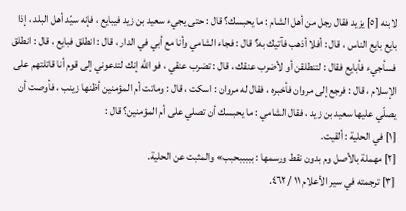لابنه [٥] يزيد فقال رجل من أهل الشام : ما يحبسك؟ قال : حتى يجيء سعيد بن زيد فيبايع ، فإنه سيّد أهل البلد ، إذا بايع بايع الناس ، قال : أفلا أذهب فآتيك به؟ قال : فجاء الشامي وأنا مع أبي في الدار ، قال : انطلق فبايع ، قال : انطلق فسأجيء فأبايع فقال : لتنطلقن أو لأضرب عنقك ، قال : تضرب عنقي ، فو الله إنك لتدعوني إلى قوم أنا قاتلتهم على الإسلام ، قال : فرجع إلى مروان فأخبره ، فقال له مروان : اسكت ، قال : وماتت أم المؤمنين أظنها زينب ، فأوصت أن يصلّي عليها سعيد بن زيد ، فقال الشامي : ما يحبسك أن تصلي على أم المؤمنين؟ قال :
[١] في الحلية : ألقيت.
[٢] مهملة بالأصل وم بدون نقط ورسمها : بببببحبب» والمثبت عن الحلية.
[٣] ترجمته في سير الأعلام ١١ / ٤٦٢.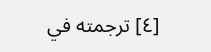[٤] ترجمته في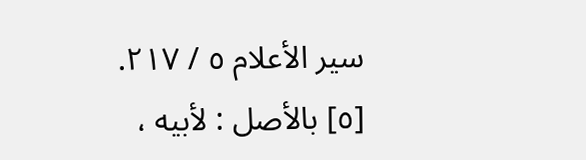سير الأعلام ٥ / ٢١٧.
[٥] بالأصل : لأبيه ،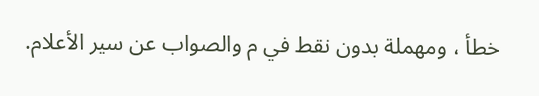خطأ ، ومهملة بدون نقط في م والصواب عن سير الأعلام.